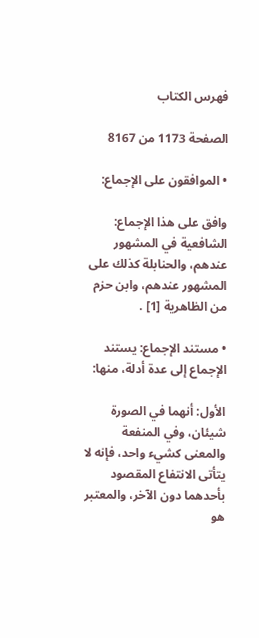فهرس الكتاب

الصفحة 1173 من 8167

• الموافقون على الإجماع:

وافق على هذا الإجماع: الشافعية في المشهور عندهم، والحنابلة كذلك على المشهور عندهم، وابن حزم من الظاهرية [1] .

• مستند الإجماع: يستند الإجماع إلى عدة أدلة، منها:

الأول: أنهما في الصورة شيئان، وفي المنفعة والمعنى كشيء واحد، فإنه لا يتأتى الانتفاع المقصود بأحدهما دون الآخر، والمعتبر هو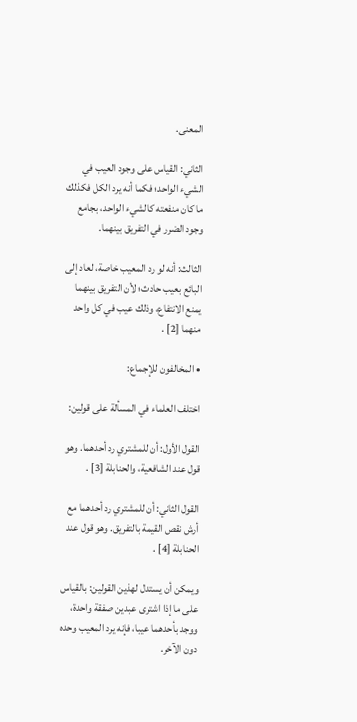المعنى.

الثاني: القياس على وجود العيب في الشيء الواحد؛ فكما أنه يرد الكل فكذلك ما كان منفعته كالشيء الواحد، بجامع وجود الضرر في التفريق بينهما.

الثالث: أنه لو رد المعيب خاصة، لعاد إلى البائع بعيب حادث؛ لأن التفريق بينهما يمنع الانتفاع، وذلك عيب في كل واحد منهما [2] .

• المخالفون للإجماع:

اختلف العلماء في المسألة على قولين:

القول الأول: أن للمشتري رد أحدهما. وهو قول عند الشافعية، والحنابلة [3] .

القول الثاني: أن للمشتري رد أحدهما مع أرش نقص القيمة بالتفريق. وهو قول عند الحنابلة [4] .

ويمكن أن يستدل لهذين القولين: بالقياس على ما إذا اشترى عبدين صفقة واحدة، ووجد بأحدهما عيبا، فإنه يرد المعيب وحده دون الآخر.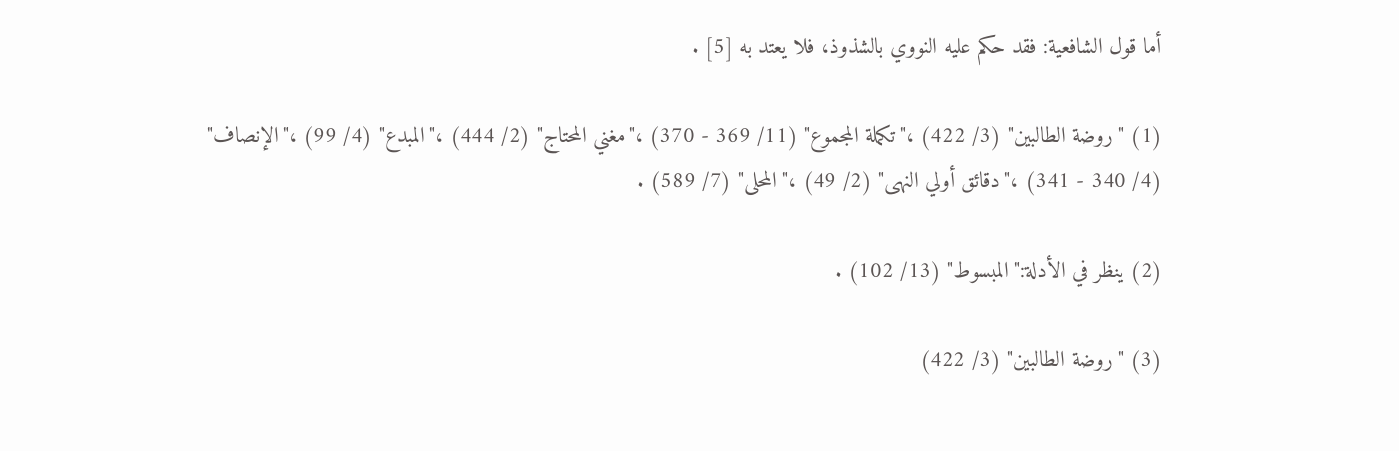أما قول الشافعية: فقد حكم عليه النووي بالشذوذ، فلا يعتد به [5] .

(1) "روضة الطالبين" (3/ 422) ،"تكملة المجموع" (11/ 369 - 370) ،"مغني المحتاج" (2/ 444) ،"المبدع" (4/ 99) ،"الإنصاف" (4/ 340 - 341) ،"دقائق أولي النهى" (2/ 49) ،"المحلى" (7/ 589) .

(2) ينظر في الأدلة:"المبسوط" (13/ 102) .

(3) "روضة الطالبين" (3/ 422)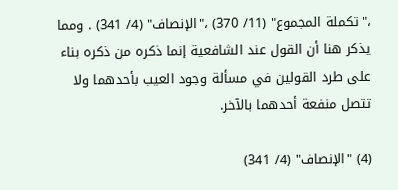،"تكملة المجموع" (11/ 370) ،"الإنصاف" (4/ 341) . ومما يذكر هنا أن القول عند الشافعية إنما ذكره من ذكره بناء على طرد القولين في مسألة وجود العيب بأحدهما ولا تتصل منفعة أحدهما بالآخر.

(4) "الإنصاف" (4/ 341)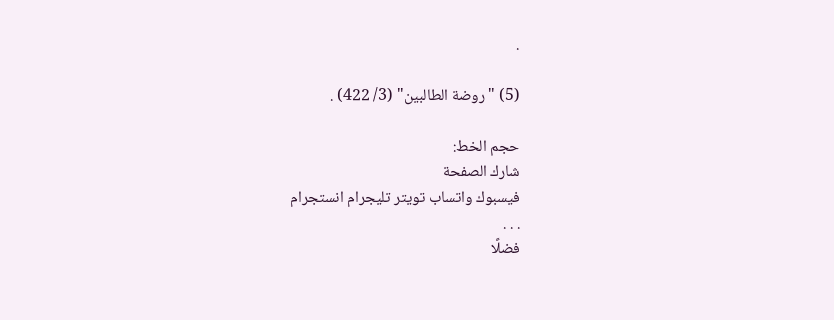.

(5) "روضة الطالبين" (3/ 422) .

حجم الخط:
شارك الصفحة
فيسبوك واتساب تويتر تليجرام انستجرام
. . .
فضلًا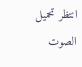انتظر تحميل الصوت